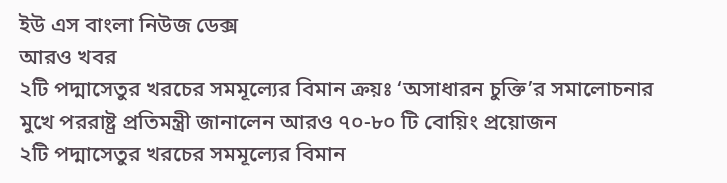ইউ এস বাংলা নিউজ ডেক্স
আরও খবর
২টি পদ্মাসেতুর খরচের সমমূল্যের বিমান ক্রয়ঃ ‘অসাধারন চুক্তি’র সমালোচনার মুখে পররাষ্ট্র প্রতিমন্ত্রী জানালেন আরও ৭০-৮০ টি বোয়িং প্রয়োজন
২টি পদ্মাসেতুর খরচের সমমূল্যের বিমান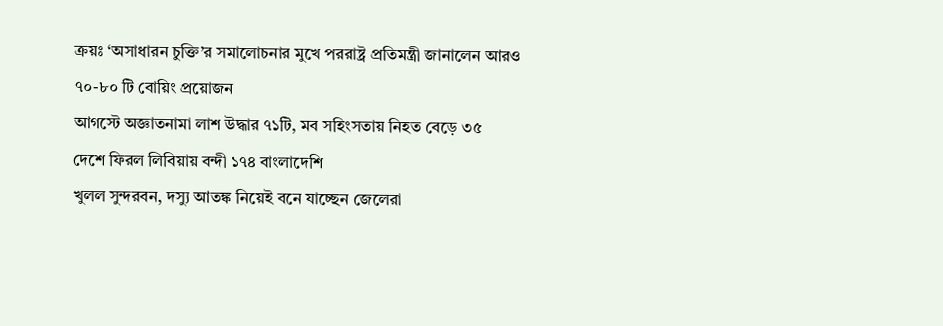ক্রয়ঃ ‘অসাধারন চুক্তি’র সমালোচনার মুখে পররাষ্ট্র প্রতিমন্ত্রী জানালেন আরও ৭০-৮০ টি বোয়িং প্রয়োজন
আগস্টে অজ্ঞাতনামা লাশ উদ্ধার ৭১টি, মব সহিংসতায় নিহত বেড়ে ৩৫
দেশে ফিরল লিবিয়ায় বন্দী ১৭৪ বাংলাদেশি
খুলল সুন্দরবন, দস্যু আতঙ্ক নিয়েই বনে যাচ্ছেন জেলেরা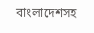বাংলাদেশসহ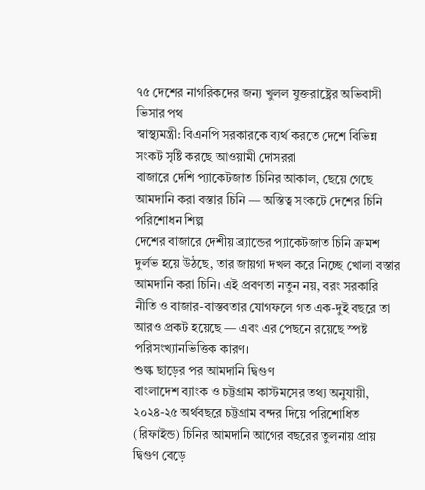৭৫ দেশের নাগরিকদের জন্য খুলল যুক্তরাষ্ট্রের অভিবাসী ভিসার পথ
স্বাস্থ্যমন্ত্রী: বিএনপি সরকারকে ব্যর্থ করতে দেশে বিভিন্ন সংকট সৃষ্টি করছে আওয়ামী দোসররা
বাজারে দেশি প্যাকেটজাত চিনির আকাল, ছেয়ে গেছে আমদানি করা বস্তার চিনি — অস্তিত্ব সংকটে দেশের চিনি পরিশোধন শিল্প
দেশের বাজারে দেশীয় ব্র্যান্ডের প্যাকেটজাত চিনি ক্রমশ দুর্লভ হয়ে উঠছে, তার জায়গা দখল করে নিচ্ছে খোলা বস্তার আমদানি করা চিনি। এই প্রবণতা নতুন নয়, বরং সরকারি নীতি ও বাজার-বাস্তবতার যোগফলে গত এক-দুই বছরে তা আরও প্রকট হয়েছে — এবং এর পেছনে রয়েছে স্পষ্ট পরিসংখ্যানভিত্তিক কারণ।
শুল্ক ছাড়ের পর আমদানি দ্বিগুণ
বাংলাদেশ ব্যাংক ও চট্টগ্রাম কাস্টমসের তথ্য অনুযায়ী, ২০২৪-২৫ অর্থবছরে চট্টগ্রাম বন্দর দিয়ে পরিশোধিত (রিফাইন্ড) চিনির আমদানি আগের বছরের তুলনায় প্রায় দ্বিগুণ বেড়ে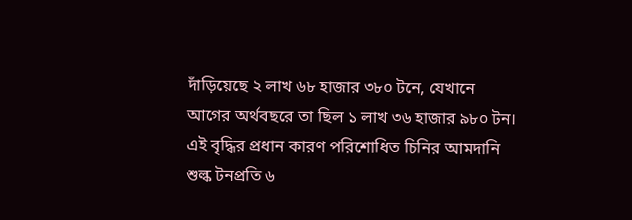দাঁড়িয়েছে ২ লাখ ৬৮ হাজার ৩৮০ টনে, যেখানে আগের অর্থবছরে তা ছিল ১ লাখ ৩৬ হাজার ৯৮০ টন। এই বৃদ্ধির প্রধান কারণ পরিশোধিত চিনির আমদানি শুল্ক টনপ্রতি ৬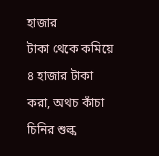হাজার
টাকা থেকে কমিয়ে ৪ হাজার টাকা করা, অথচ কাঁচা চিনির শুল্ক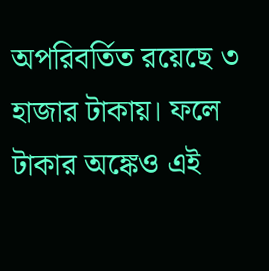অপরিবর্তিত রয়েছে ৩ হাজার টাকায়। ফলে টাকার অঙ্কেও এই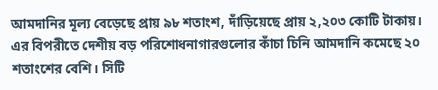আমদানির মূল্য বেড়েছে প্রায় ৯৮ শতাংশ, দাঁড়িয়েছে প্রায় ২,২০৩ কোটি টাকায়। এর বিপরীতে দেশীয় বড় পরিশোধনাগারগুলোর কাঁচা চিনি আমদানি কমেছে ২০ শতাংশের বেশি। সিটি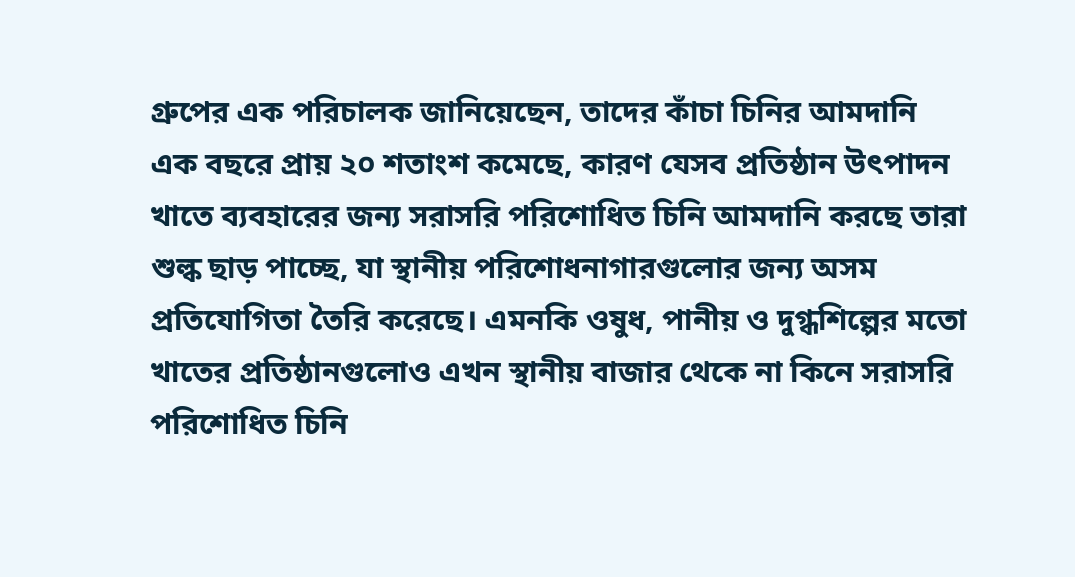গ্রুপের এক পরিচালক জানিয়েছেন, তাদের কাঁচা চিনির আমদানি এক বছরে প্রায় ২০ শতাংশ কমেছে, কারণ যেসব প্রতিষ্ঠান উৎপাদন খাতে ব্যবহারের জন্য সরাসরি পরিশোধিত চিনি আমদানি করছে তারা শুল্ক ছাড় পাচ্ছে, যা স্থানীয় পরিশোধনাগারগুলোর জন্য অসম প্রতিযোগিতা তৈরি করেছে। এমনকি ওষুধ, পানীয় ও দুগ্ধশিল্পের মতো খাতের প্রতিষ্ঠানগুলোও এখন স্থানীয় বাজার থেকে না কিনে সরাসরি পরিশোধিত চিনি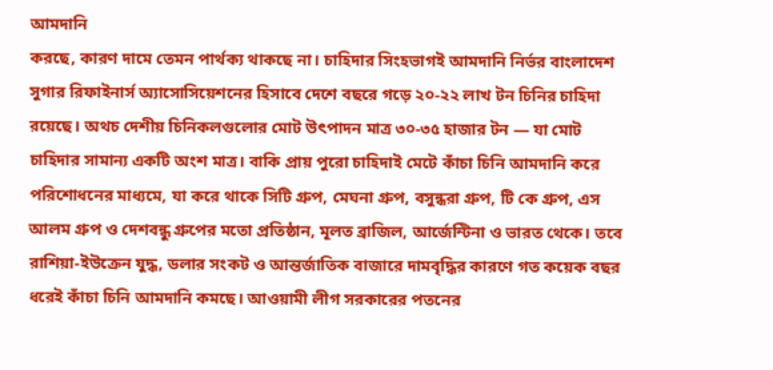আমদানি
করছে, কারণ দামে তেমন পার্থক্য থাকছে না। চাহিদার সিংহভাগই আমদানি নির্ভর বাংলাদেশ সুগার রিফাইনার্স অ্যাসোসিয়েশনের হিসাবে দেশে বছরে গড়ে ২০-২২ লাখ টন চিনির চাহিদা রয়েছে। অথচ দেশীয় চিনিকলগুলোর মোট উৎপাদন মাত্র ৩০-৩৫ হাজার টন — যা মোট চাহিদার সামান্য একটি অংশ মাত্র। বাকি প্রায় পুরো চাহিদাই মেটে কাঁচা চিনি আমদানি করে পরিশোধনের মাধ্যমে, যা করে থাকে সিটি গ্রুপ, মেঘনা গ্রুপ, বসুন্ধরা গ্রুপ, টি কে গ্রুপ, এস আলম গ্রুপ ও দেশবন্ধু গ্রুপের মতো প্রতিষ্ঠান, মূলত ব্রাজিল, আর্জেন্টিনা ও ভারত থেকে। তবে রাশিয়া-ইউক্রেন যুদ্ধ, ডলার সংকট ও আন্তর্জাতিক বাজারে দামবৃদ্ধির কারণে গত কয়েক বছর ধরেই কাঁচা চিনি আমদানি কমছে। আওয়ামী লীগ সরকারের পতনের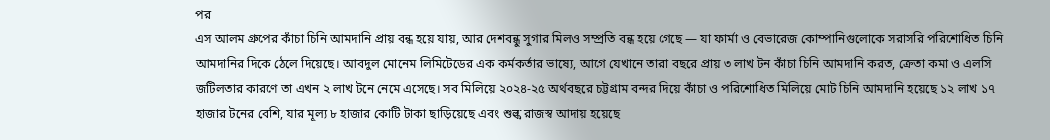পর
এস আলম গ্রুপের কাঁচা চিনি আমদানি প্রায় বন্ধ হয়ে যায়, আর দেশবন্ধু সুগার মিলও সম্প্রতি বন্ধ হয়ে গেছে — যা ফার্মা ও বেভারেজ কোম্পানিগুলোকে সরাসরি পরিশোধিত চিনি আমদানির দিকে ঠেলে দিয়েছে। আবদুল মোনেম লিমিটেডের এক কর্মকর্তার ভাষ্যে, আগে যেখানে তারা বছরে প্রায় ৩ লাখ টন কাঁচা চিনি আমদানি করত, ক্রেতা কমা ও এলসি জটিলতার কারণে তা এখন ২ লাখ টনে নেমে এসেছে। সব মিলিয়ে ২০২৪-২৫ অর্থবছরে চট্টগ্রাম বন্দর দিয়ে কাঁচা ও পরিশোধিত মিলিয়ে মোট চিনি আমদানি হয়েছে ১২ লাখ ১৭ হাজার টনের বেশি, যার মূল্য ৮ হাজার কোটি টাকা ছাড়িয়েছে এবং শুল্ক রাজস্ব আদায় হয়েছে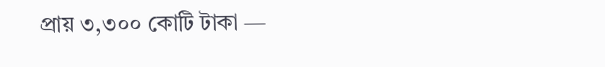প্রায় ৩,৩০০ কোটি টাকা —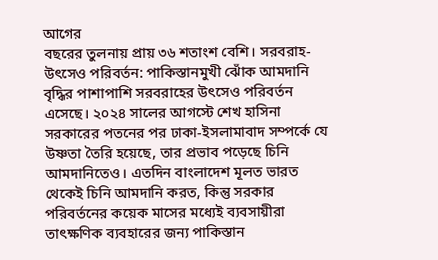আগের
বছরের তুলনায় প্রায় ৩৬ শতাংশ বেশি। সরবরাহ-উৎসেও পরিবর্তন: পাকিস্তানমুখী ঝোঁক আমদানি বৃদ্ধির পাশাপাশি সরবরাহের উৎসেও পরিবর্তন এসেছে। ২০২৪ সালের আগস্টে শেখ হাসিনা সরকারের পতনের পর ঢাকা-ইসলামাবাদ সম্পর্কে যে উষ্ণতা তৈরি হয়েছে, তার প্রভাব পড়েছে চিনি আমদানিতেও। এতদিন বাংলাদেশ মূলত ভারত থেকেই চিনি আমদানি করত, কিন্তু সরকার পরিবর্তনের কয়েক মাসের মধ্যেই ব্যবসায়ীরা তাৎক্ষণিক ব্যবহারের জন্য পাকিস্তান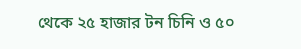থেকে ২৫ হাজার টন চিনি ও ৫০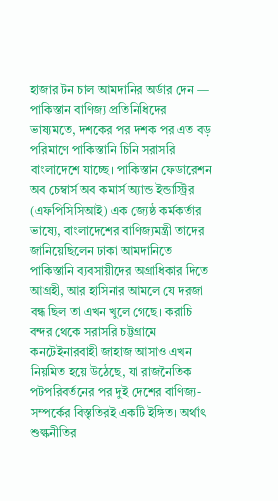হাজার টন চাল আমদানির অর্ডার দেন — পাকিস্তান বাণিজ্য প্রতিনিধিদের ভাষ্যমতে, দশকের পর দশক পর এত বড় পরিমাণে পাকিস্তানি চিনি সরাসরি বাংলাদেশে যাচ্ছে। পাকিস্তান ফেডারেশন অব চেম্বার্স অব কমার্স অ্যান্ড ইন্ডাস্ট্রির (এফপিসিসিআই) এক জ্যেষ্ঠ কর্মকর্তার ভাষ্যে, বাংলাদেশের বাণিজ্যমন্ত্রী তাদের
জানিয়েছিলেন ঢাকা আমদানিতে পাকিস্তানি ব্যবসায়ীদের অগ্রাধিকার দিতে আগ্রহী, আর হাসিনার আমলে যে দরজা বন্ধ ছিল তা এখন খুলে গেছে। করাচি বন্দর থেকে সরাসরি চট্টগ্রামে কনটেইনারবাহী জাহাজ আসাও এখন নিয়মিত হয়ে উঠেছে, যা রাজনৈতিক পটপরিবর্তনের পর দুই দেশের বাণিজ্য-সম্পর্কের বিস্তৃতিরই একটি ইঙ্গিত। অর্থাৎ শুল্কনীতির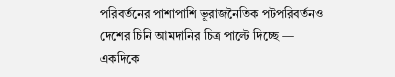পরিবর্তনের পাশাপাশি ভূরাজনৈতিক পটপরিবর্তনও দেশের চিনি আমদানির চিত্র পাল্টে দিচ্ছে — একদিকে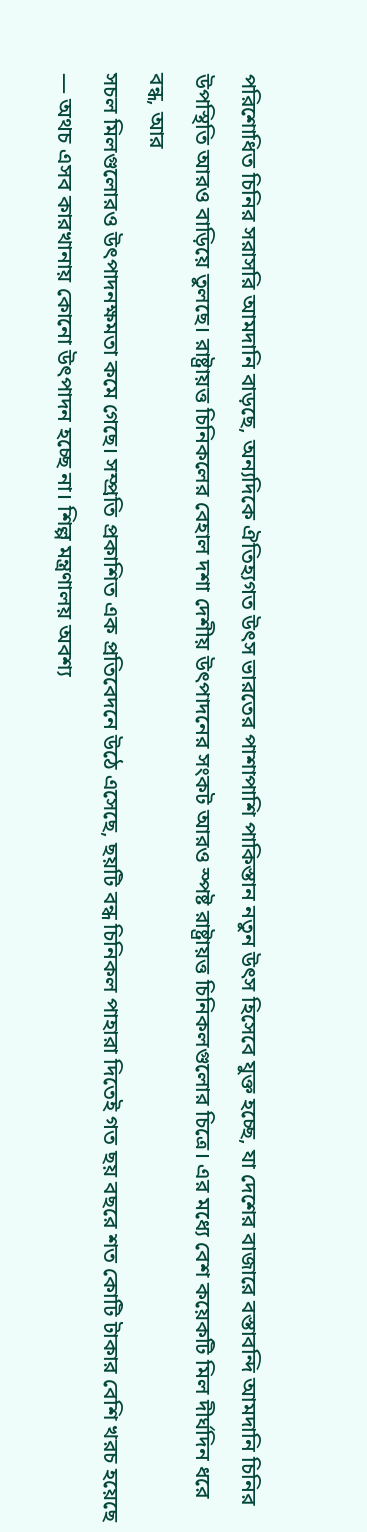পরিশোধিত চিনির সরাসরি আমদানি বাড়ছে, অন্যদিকে ঐতিহ্যগত উৎস ভারতের পাশাপাশি পাকিস্তান নতুন উৎস হিসেবে যুক্ত হচ্ছে, যা দেশের বাজারে বস্তাবন্দি আমদানি চিনির উপস্থিতি আরও বাড়িয়ে তুলছে। রাষ্ট্রায়ত্ত চিনিকলের বেহাল দশা দেশীয় উৎপাদনের সংকট আরও স্পষ্ট রাষ্ট্রায়ত্ত চিনিকলগুলোর চিত্রে। এর মধ্যে বেশ কয়েকটি মিল দীর্ঘদিন ধরে বন্ধ, আর
সচল মিলগুলোরও উৎপাদনক্ষমতা কমে গেছে। সম্প্রতি প্রকাশিত এক প্রতিবেদনে উঠে এসেছে, ছয়টি বন্ধ চিনিকল পাহারা দিতেই গত ছয় বছরে শত কোটি টাকার বেশি খরচ হয়েছে — অথচ এসব কারখানায় কোনো উৎপাদন হচ্ছে না। শিল্প মন্ত্রণালয় অবশ্য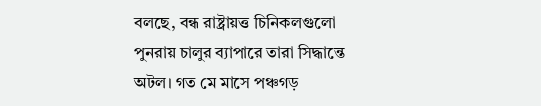বলছে, বন্ধ রাষ্ট্রায়ত্ত চিনিকলগুলো পুনরায় চালুর ব্যাপারে তারা সিদ্ধান্তে অটল। গত মে মাসে পঞ্চগড়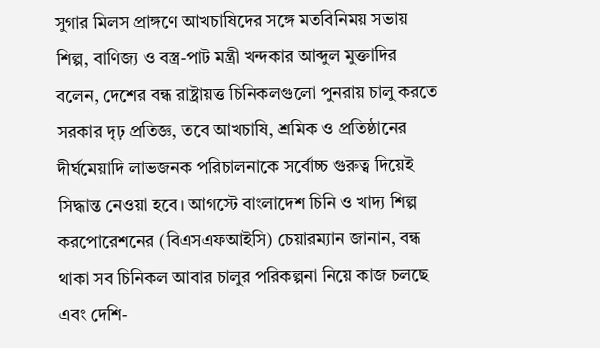সুগার মিলস প্রাঙ্গণে আখচাষিদের সঙ্গে মতবিনিময় সভায় শিল্প, বাণিজ্য ও বস্ত্র-পাট মন্ত্রী খন্দকার আব্দুল মুক্তাদির বলেন, দেশের বন্ধ রাষ্ট্রায়ত্ত চিনিকলগুলো পুনরায় চালু করতে সরকার দৃঢ় প্রতিজ্ঞ, তবে আখচাষি, শ্রমিক ও প্রতিষ্ঠানের দীর্ঘমেয়াদি লাভজনক পরিচালনাকে সর্বোচ্চ গুরুত্ব দিয়েই সিদ্ধান্ত নেওয়া হবে। আগস্টে বাংলাদেশ চিনি ও খাদ্য শিল্প করপোরেশনের (বিএসএফআইসি) চেয়ারম্যান জানান, বন্ধ থাকা সব চিনিকল আবার চালুর পরিকল্পনা নিয়ে কাজ চলছে এবং দেশি-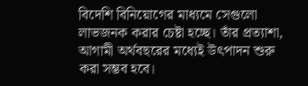বিদেশি বিনিয়োগের মাধ্যমে সেগুলো লাভজনক করার চেষ্টা হচ্ছে। তাঁর প্রত্যাশা, আগামী অর্থবছরের মধ্যেই উৎপাদন শুরু করা সম্ভব হবে।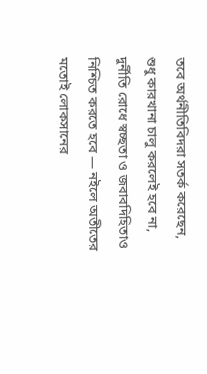তবে অর্থনীতিবিদরা সতর্ক করেছেন, শুধু কারখানা চালু করলেই হবে না, দুর্নীতি রোধে স্বচ্ছতা ও জবাবদিহিতাও নিশ্চিত করতে হবে — নইলে অতীতের মতোই লোকসানের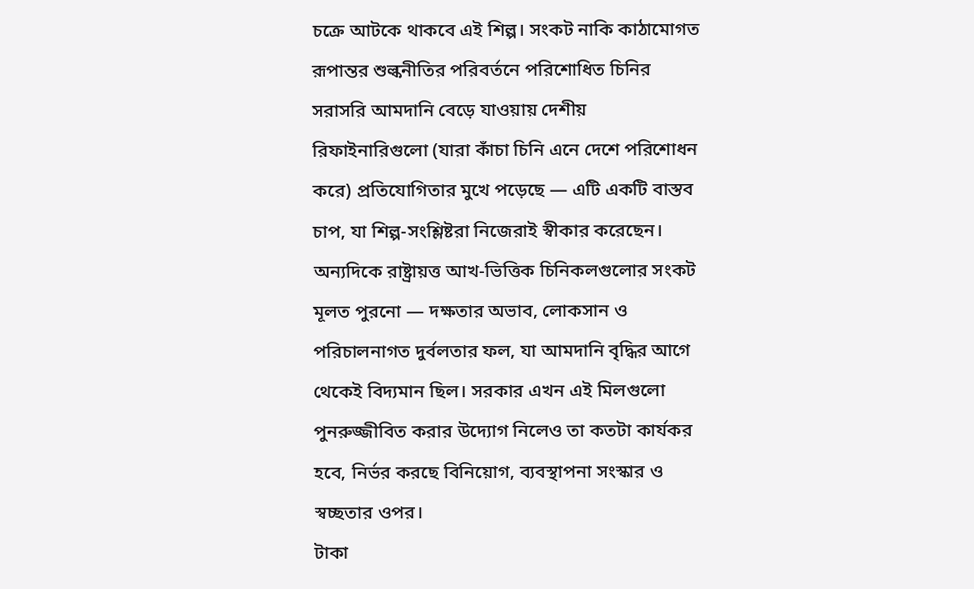চক্রে আটকে থাকবে এই শিল্প। সংকট নাকি কাঠামোগত রূপান্তর শুল্কনীতির পরিবর্তনে পরিশোধিত চিনির সরাসরি আমদানি বেড়ে যাওয়ায় দেশীয় রিফাইনারিগুলো (যারা কাঁচা চিনি এনে দেশে পরিশোধন করে) প্রতিযোগিতার মুখে পড়েছে — এটি একটি বাস্তব চাপ, যা শিল্প-সংশ্লিষ্টরা নিজেরাই স্বীকার করেছেন। অন্যদিকে রাষ্ট্রায়ত্ত আখ-ভিত্তিক চিনিকলগুলোর সংকট মূলত পুরনো — দক্ষতার অভাব, লোকসান ও পরিচালনাগত দুর্বলতার ফল, যা আমদানি বৃদ্ধির আগে থেকেই বিদ্যমান ছিল। সরকার এখন এই মিলগুলো পুনরুজ্জীবিত করার উদ্যোগ নিলেও তা কতটা কার্যকর হবে, নির্ভর করছে বিনিয়োগ, ব্যবস্থাপনা সংস্কার ও স্বচ্ছতার ওপর।
টাকা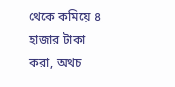থেকে কমিয়ে ৪ হাজার টাকা করা, অথচ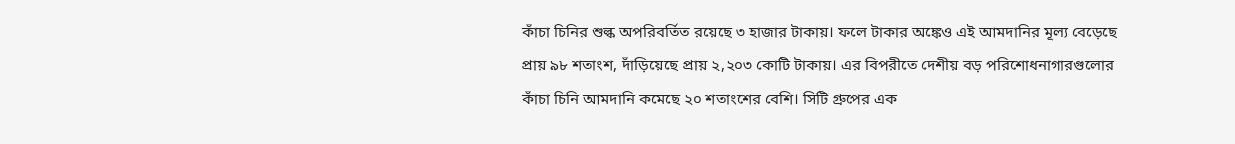কাঁচা চিনির শুল্ক অপরিবর্তিত রয়েছে ৩ হাজার টাকায়। ফলে টাকার অঙ্কেও এই আমদানির মূল্য বেড়েছে প্রায় ৯৮ শতাংশ, দাঁড়িয়েছে প্রায় ২,২০৩ কোটি টাকায়। এর বিপরীতে দেশীয় বড় পরিশোধনাগারগুলোর কাঁচা চিনি আমদানি কমেছে ২০ শতাংশের বেশি। সিটি গ্রুপের এক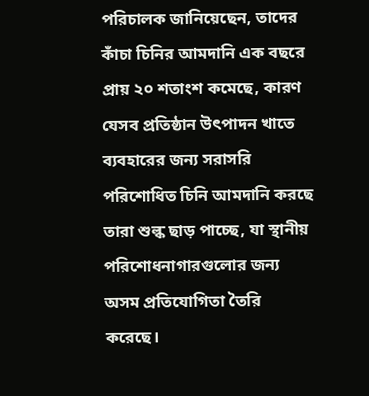পরিচালক জানিয়েছেন, তাদের কাঁচা চিনির আমদানি এক বছরে প্রায় ২০ শতাংশ কমেছে, কারণ যেসব প্রতিষ্ঠান উৎপাদন খাতে ব্যবহারের জন্য সরাসরি পরিশোধিত চিনি আমদানি করছে তারা শুল্ক ছাড় পাচ্ছে, যা স্থানীয় পরিশোধনাগারগুলোর জন্য অসম প্রতিযোগিতা তৈরি করেছে।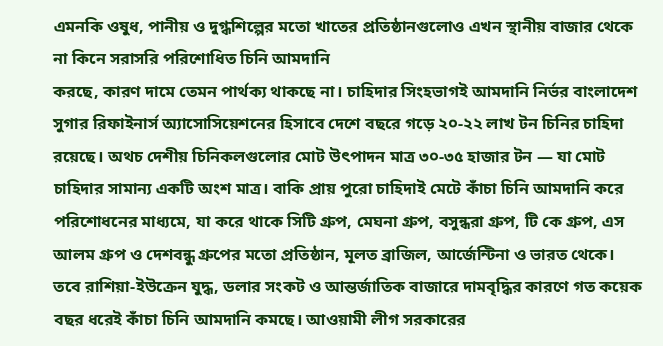এমনকি ওষুধ, পানীয় ও দুগ্ধশিল্পের মতো খাতের প্রতিষ্ঠানগুলোও এখন স্থানীয় বাজার থেকে না কিনে সরাসরি পরিশোধিত চিনি আমদানি
করছে, কারণ দামে তেমন পার্থক্য থাকছে না। চাহিদার সিংহভাগই আমদানি নির্ভর বাংলাদেশ সুগার রিফাইনার্স অ্যাসোসিয়েশনের হিসাবে দেশে বছরে গড়ে ২০-২২ লাখ টন চিনির চাহিদা রয়েছে। অথচ দেশীয় চিনিকলগুলোর মোট উৎপাদন মাত্র ৩০-৩৫ হাজার টন — যা মোট চাহিদার সামান্য একটি অংশ মাত্র। বাকি প্রায় পুরো চাহিদাই মেটে কাঁচা চিনি আমদানি করে পরিশোধনের মাধ্যমে, যা করে থাকে সিটি গ্রুপ, মেঘনা গ্রুপ, বসুন্ধরা গ্রুপ, টি কে গ্রুপ, এস আলম গ্রুপ ও দেশবন্ধু গ্রুপের মতো প্রতিষ্ঠান, মূলত ব্রাজিল, আর্জেন্টিনা ও ভারত থেকে। তবে রাশিয়া-ইউক্রেন যুদ্ধ, ডলার সংকট ও আন্তর্জাতিক বাজারে দামবৃদ্ধির কারণে গত কয়েক বছর ধরেই কাঁচা চিনি আমদানি কমছে। আওয়ামী লীগ সরকারের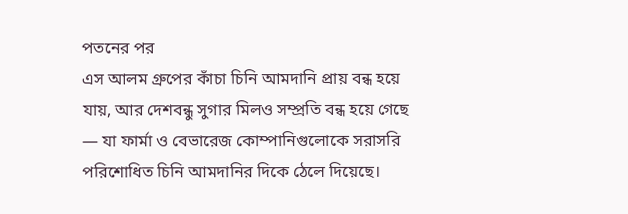পতনের পর
এস আলম গ্রুপের কাঁচা চিনি আমদানি প্রায় বন্ধ হয়ে যায়, আর দেশবন্ধু সুগার মিলও সম্প্রতি বন্ধ হয়ে গেছে — যা ফার্মা ও বেভারেজ কোম্পানিগুলোকে সরাসরি পরিশোধিত চিনি আমদানির দিকে ঠেলে দিয়েছে।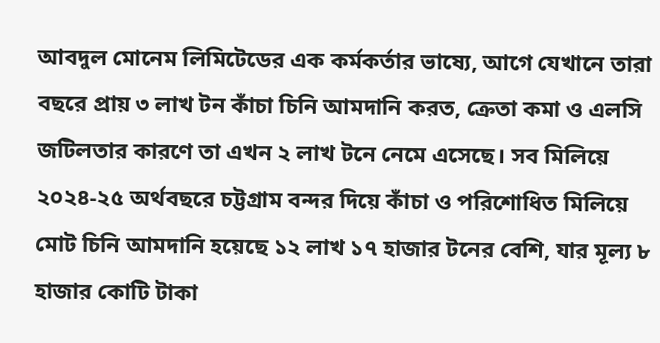আবদুল মোনেম লিমিটেডের এক কর্মকর্তার ভাষ্যে, আগে যেখানে তারা বছরে প্রায় ৩ লাখ টন কাঁচা চিনি আমদানি করত, ক্রেতা কমা ও এলসি জটিলতার কারণে তা এখন ২ লাখ টনে নেমে এসেছে। সব মিলিয়ে ২০২৪-২৫ অর্থবছরে চট্টগ্রাম বন্দর দিয়ে কাঁচা ও পরিশোধিত মিলিয়ে মোট চিনি আমদানি হয়েছে ১২ লাখ ১৭ হাজার টনের বেশি, যার মূল্য ৮ হাজার কোটি টাকা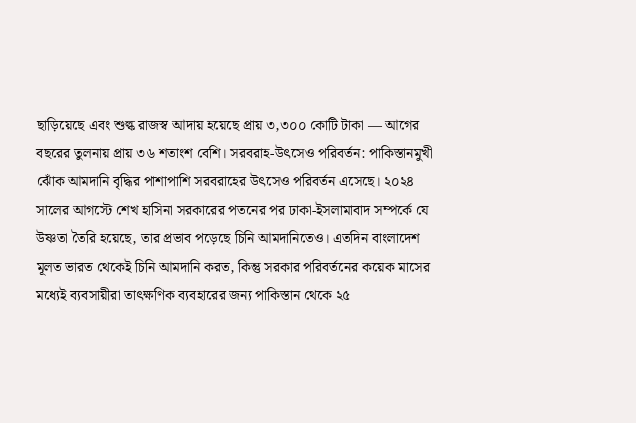ছাড়িয়েছে এবং শুল্ক রাজস্ব আদায় হয়েছে প্রায় ৩,৩০০ কোটি টাকা — আগের
বছরের তুলনায় প্রায় ৩৬ শতাংশ বেশি। সরবরাহ-উৎসেও পরিবর্তন: পাকিস্তানমুখী ঝোঁক আমদানি বৃদ্ধির পাশাপাশি সরবরাহের উৎসেও পরিবর্তন এসেছে। ২০২৪ সালের আগস্টে শেখ হাসিনা সরকারের পতনের পর ঢাকা-ইসলামাবাদ সম্পর্কে যে উষ্ণতা তৈরি হয়েছে, তার প্রভাব পড়েছে চিনি আমদানিতেও। এতদিন বাংলাদেশ মূলত ভারত থেকেই চিনি আমদানি করত, কিন্তু সরকার পরিবর্তনের কয়েক মাসের মধ্যেই ব্যবসায়ীরা তাৎক্ষণিক ব্যবহারের জন্য পাকিস্তান থেকে ২৫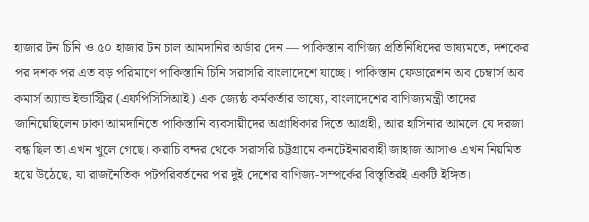হাজার টন চিনি ও ৫০ হাজার টন চাল আমদানির অর্ডার দেন — পাকিস্তান বাণিজ্য প্রতিনিধিদের ভাষ্যমতে, দশকের পর দশক পর এত বড় পরিমাণে পাকিস্তানি চিনি সরাসরি বাংলাদেশে যাচ্ছে। পাকিস্তান ফেডারেশন অব চেম্বার্স অব কমার্স অ্যান্ড ইন্ডাস্ট্রির (এফপিসিসিআই) এক জ্যেষ্ঠ কর্মকর্তার ভাষ্যে, বাংলাদেশের বাণিজ্যমন্ত্রী তাদের
জানিয়েছিলেন ঢাকা আমদানিতে পাকিস্তানি ব্যবসায়ীদের অগ্রাধিকার দিতে আগ্রহী, আর হাসিনার আমলে যে দরজা বন্ধ ছিল তা এখন খুলে গেছে। করাচি বন্দর থেকে সরাসরি চট্টগ্রামে কনটেইনারবাহী জাহাজ আসাও এখন নিয়মিত হয়ে উঠেছে, যা রাজনৈতিক পটপরিবর্তনের পর দুই দেশের বাণিজ্য-সম্পর্কের বিস্তৃতিরই একটি ইঙ্গিত।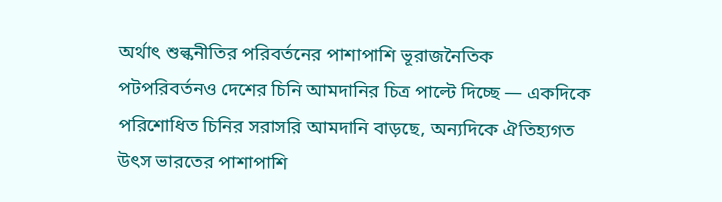অর্থাৎ শুল্কনীতির পরিবর্তনের পাশাপাশি ভূরাজনৈতিক পটপরিবর্তনও দেশের চিনি আমদানির চিত্র পাল্টে দিচ্ছে — একদিকে পরিশোধিত চিনির সরাসরি আমদানি বাড়ছে, অন্যদিকে ঐতিহ্যগত উৎস ভারতের পাশাপাশি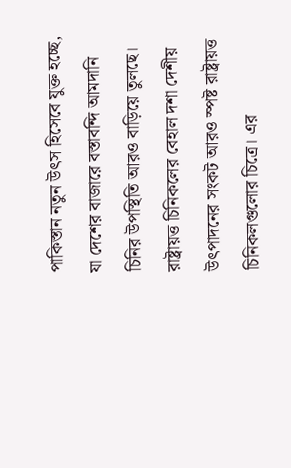পাকিস্তান নতুন উৎস হিসেবে যুক্ত হচ্ছে, যা দেশের বাজারে বস্তাবন্দি আমদানি চিনির উপস্থিতি আরও বাড়িয়ে তুলছে। রাষ্ট্রায়ত্ত চিনিকলের বেহাল দশা দেশীয় উৎপাদনের সংকট আরও স্পষ্ট রাষ্ট্রায়ত্ত চিনিকলগুলোর চিত্রে। এর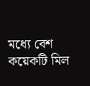মধ্যে বেশ কয়েকটি মিল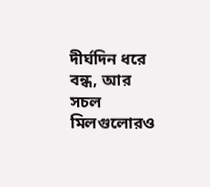দীর্ঘদিন ধরে বন্ধ, আর
সচল মিলগুলোরও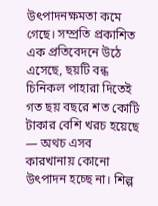উৎপাদনক্ষমতা কমে গেছে। সম্প্রতি প্রকাশিত এক প্রতিবেদনে উঠে এসেছে, ছয়টি বন্ধ চিনিকল পাহারা দিতেই গত ছয় বছরে শত কোটি টাকার বেশি খরচ হয়েছে — অথচ এসব কারখানায় কোনো উৎপাদন হচ্ছে না। শিল্প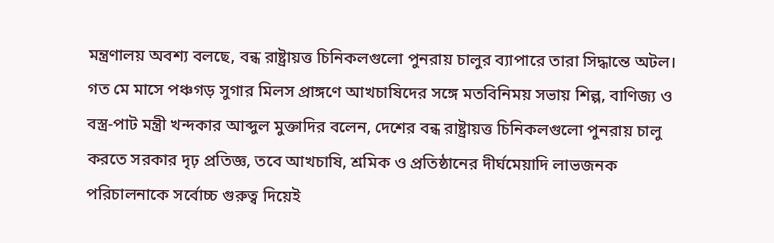মন্ত্রণালয় অবশ্য বলছে, বন্ধ রাষ্ট্রায়ত্ত চিনিকলগুলো পুনরায় চালুর ব্যাপারে তারা সিদ্ধান্তে অটল। গত মে মাসে পঞ্চগড় সুগার মিলস প্রাঙ্গণে আখচাষিদের সঙ্গে মতবিনিময় সভায় শিল্প, বাণিজ্য ও বস্ত্র-পাট মন্ত্রী খন্দকার আব্দুল মুক্তাদির বলেন, দেশের বন্ধ রাষ্ট্রায়ত্ত চিনিকলগুলো পুনরায় চালু করতে সরকার দৃঢ় প্রতিজ্ঞ, তবে আখচাষি, শ্রমিক ও প্রতিষ্ঠানের দীর্ঘমেয়াদি লাভজনক পরিচালনাকে সর্বোচ্চ গুরুত্ব দিয়েই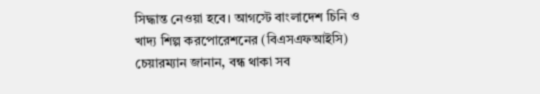সিদ্ধান্ত নেওয়া হবে। আগস্টে বাংলাদেশ চিনি ও খাদ্য শিল্প করপোরেশনের (বিএসএফআইসি) চেয়ারম্যান জানান, বন্ধ থাকা সব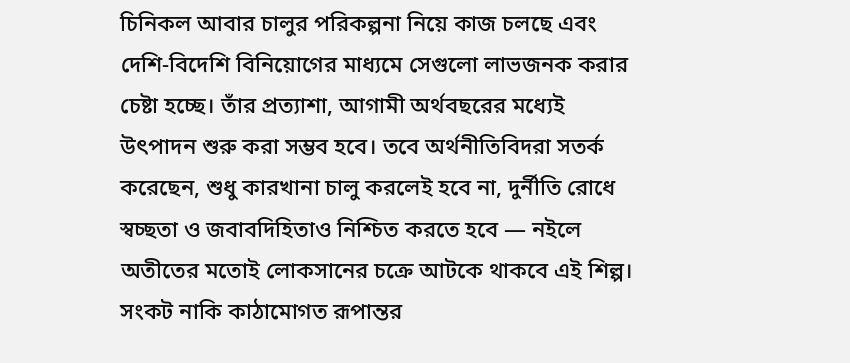চিনিকল আবার চালুর পরিকল্পনা নিয়ে কাজ চলছে এবং দেশি-বিদেশি বিনিয়োগের মাধ্যমে সেগুলো লাভজনক করার চেষ্টা হচ্ছে। তাঁর প্রত্যাশা, আগামী অর্থবছরের মধ্যেই উৎপাদন শুরু করা সম্ভব হবে। তবে অর্থনীতিবিদরা সতর্ক করেছেন, শুধু কারখানা চালু করলেই হবে না, দুর্নীতি রোধে স্বচ্ছতা ও জবাবদিহিতাও নিশ্চিত করতে হবে — নইলে অতীতের মতোই লোকসানের চক্রে আটকে থাকবে এই শিল্প। সংকট নাকি কাঠামোগত রূপান্তর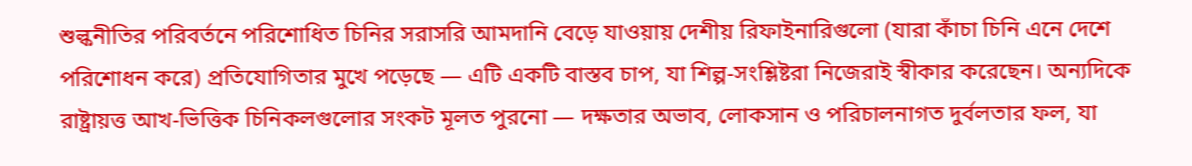শুল্কনীতির পরিবর্তনে পরিশোধিত চিনির সরাসরি আমদানি বেড়ে যাওয়ায় দেশীয় রিফাইনারিগুলো (যারা কাঁচা চিনি এনে দেশে পরিশোধন করে) প্রতিযোগিতার মুখে পড়েছে — এটি একটি বাস্তব চাপ, যা শিল্প-সংশ্লিষ্টরা নিজেরাই স্বীকার করেছেন। অন্যদিকে রাষ্ট্রায়ত্ত আখ-ভিত্তিক চিনিকলগুলোর সংকট মূলত পুরনো — দক্ষতার অভাব, লোকসান ও পরিচালনাগত দুর্বলতার ফল, যা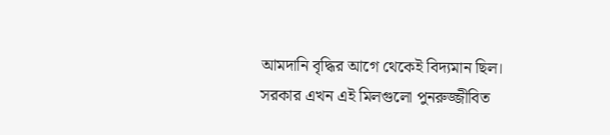আমদানি বৃদ্ধির আগে থেকেই বিদ্যমান ছিল। সরকার এখন এই মিলগুলো পুনরুজ্জীবিত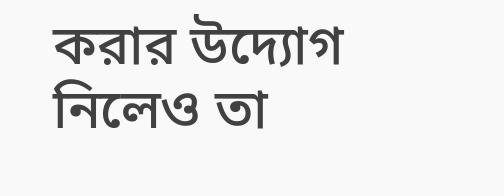করার উদ্যোগ নিলেও তা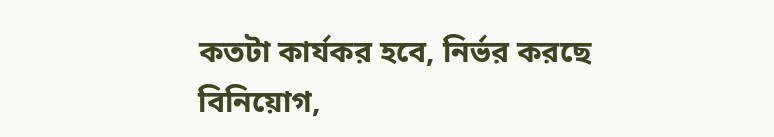কতটা কার্যকর হবে, নির্ভর করছে বিনিয়োগ,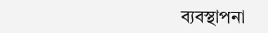ব্যবস্থাপনা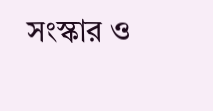সংস্কার ও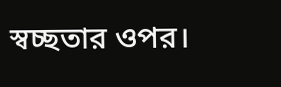স্বচ্ছতার ওপর।